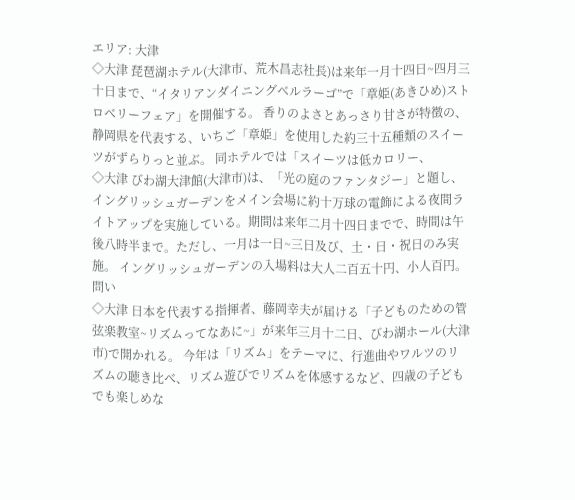エリア: 大津
◇大津 琵琶湖ホテル(大津市、荒木昌志社長)は来年一月十四日~四月三十日まで、“イタリアンダイニングベルラーゴ”で「章姫(あきひめ)ストロベリーフェア」を開催する。 香りのよさとあっさり甘さが特徴の、静岡県を代表する、いちご「章姫」を使用した約三十五種類のスイーツがずらりっと並ぶ。 同ホテルでは「スイーツは低カロリー、
◇大津 びわ湖大津館(大津市)は、「光の庭のファンタジー」と題し、イングリッシュガーデンをメイン会場に約十万球の電飾による夜間ライトアップを実施している。期間は来年二月十四日までで、時間は午後八時半まで。ただし、一月は一日~三日及び、土・日・祝日のみ実施。 イングリッシュガーデンの入場料は大人二百五十円、小人百円。問い
◇大津 日本を代表する指揮者、藤岡幸夫が届ける「子どものための管弦楽教室~リズムってなあに~」が来年三月十二日、びわ湖ホール(大津市)で開かれる。 今年は「リズム」をテーマに、行進曲やワルツのリズムの聴き比べ、リズム遊びでリズムを体感するなど、四歳の子どもでも楽しめな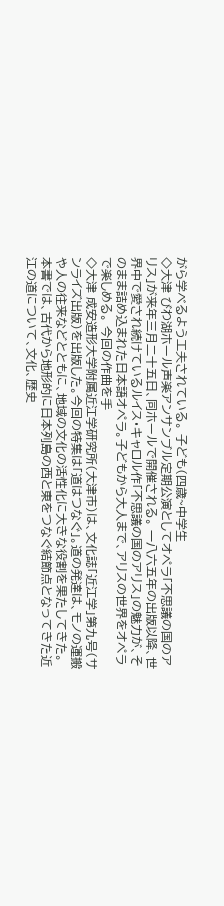がら学べるよう工夫されている。 子ども(四歳~中学生
◇大津 びわ湖ホール声楽アンサンブル定期公演としてオペラ「不思議の国のアリス」が来年三月二十五日、同ホールで開催される。 一八六五年の出版以降、世界中で愛され続けているルイス・キャロル作「不思議の国のアリス」の魅力が、そのまま詰め込まれた日本語オペラ。子どもから大人まで、アリスの世界をオペラで楽しめる。 今回の作曲を手
◇大津 成安造形大学附属近江学研究所(大津市)は、文化誌「近江学」第九号(サンライズ出版)を出版した。今回の特集は「道はつなぐ」。道の発達は、モノの運搬や人の往来などとともに、地域の文化の活性化に大きな役割を果たしてきた。 本書では、古代から地形的に日本列島の西と東をつなぐ結節点となってきた近江の道について、文化、歴史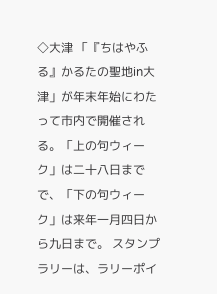◇大津 「『ちはやふる』かるたの聖地in大津」が年末年始にわたって市内で開催される。「上の句ウィーク」は二十八日までで、「下の句ウィーク」は来年一月四日から九日まで。 スタンプラリーは、ラリーポイ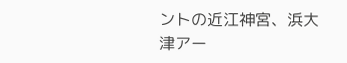ントの近江神宮、浜大津アー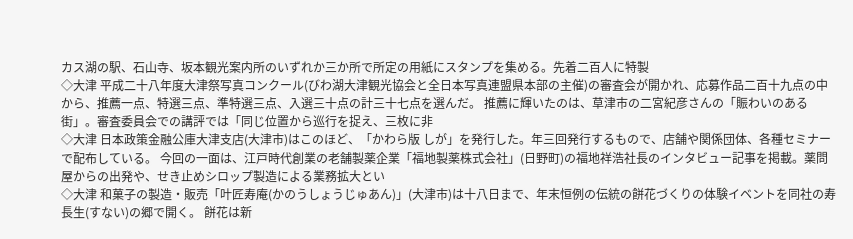カス湖の駅、石山寺、坂本観光案内所のいずれか三か所で所定の用紙にスタンプを集める。先着二百人に特製
◇大津 平成二十八年度大津祭写真コンクール(びわ湖大津観光協会と全日本写真連盟県本部の主催)の審査会が開かれ、応募作品二百十九点の中から、推薦一点、特選三点、準特選三点、入選三十点の計三十七点を選んだ。 推薦に輝いたのは、草津市の二宮紀彦さんの「賑わいのある街」。審査委員会での講評では「同じ位置から巡行を捉え、三枚に非
◇大津 日本政策金融公庫大津支店(大津市)はこのほど、「かわら版 しが」を発行した。年三回発行するもので、店舗や関係団体、各種セミナーで配布している。 今回の一面は、江戸時代創業の老舗製薬企業「福地製薬株式会社」(日野町)の福地祥浩社長のインタビュー記事を掲載。薬問屋からの出発や、せき止めシロップ製造による業務拡大とい
◇大津 和菓子の製造・販売「叶匠寿庵(かのうしょうじゅあん)」(大津市)は十八日まで、年末恒例の伝統の餅花づくりの体験イベントを同社の寿長生(すない)の郷で開く。 餅花は新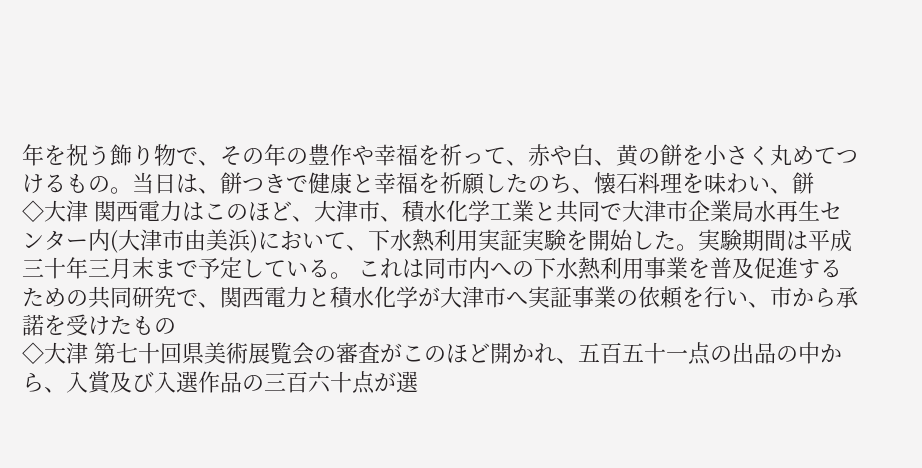年を祝う飾り物で、その年の豊作や幸福を祈って、赤や白、黄の餅を小さく丸めてつけるもの。当日は、餅つきで健康と幸福を祈願したのち、懐石料理を味わい、餅
◇大津 関西電力はこのほど、大津市、積水化学工業と共同で大津市企業局水再生センター内(大津市由美浜)において、下水熱利用実証実験を開始した。実験期間は平成三十年三月末まで予定している。 これは同市内への下水熱利用事業を普及促進するための共同研究で、関西電力と積水化学が大津市へ実証事業の依頼を行い、市から承諾を受けたもの
◇大津 第七十回県美術展覧会の審査がこのほど開かれ、五百五十一点の出品の中から、入賞及び入選作品の三百六十点が選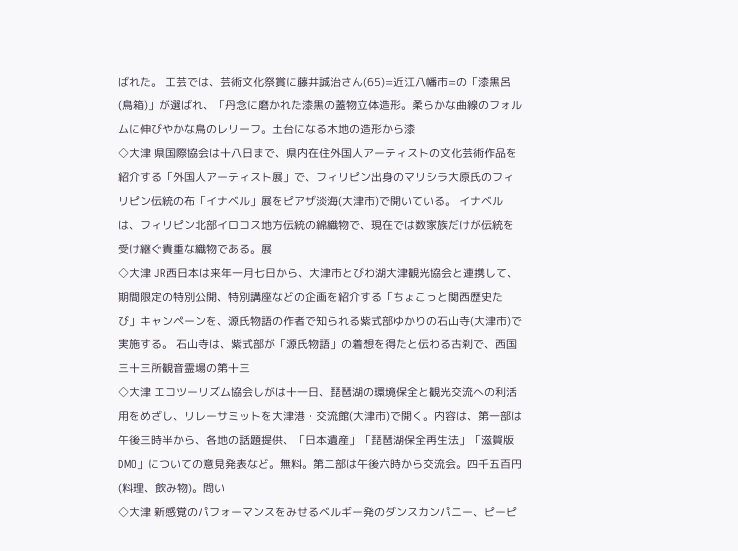ばれた。 工芸では、芸術文化祭賞に藤井誠治さん(65)=近江八幡市=の「漆黒呂(鳥箱)」が選ばれ、「丹念に磨かれた漆黒の蓋物立体造形。柔らかな曲線のフォルムに伸びやかな鳥のレリーフ。土台になる木地の造形から漆
◇大津 県国際協会は十八日まで、県内在住外国人アーティストの文化芸術作品を紹介する「外国人アーティスト展」で、フィリピン出身のマリシラ大原氏のフィリピン伝統の布「イナベル」展をピアザ淡海(大津市)で開いている。 イナベルは、フィリピン北部イロコス地方伝統の綿織物で、現在では数家族だけが伝統を受け継ぐ貴重な織物である。展
◇大津 JR西日本は来年一月七日から、大津市とびわ湖大津観光協会と連携して、期間限定の特別公開、特別講座などの企画を紹介する「ちょこっと関西歴史たび」キャンペーンを、源氏物語の作者で知られる紫式部ゆかりの石山寺(大津市)で実施する。 石山寺は、紫式部が「源氏物語」の着想を得たと伝わる古刹で、西国三十三所観音霊場の第十三
◇大津 エコツーリズム協会しがは十一日、琵琶湖の環境保全と観光交流への利活用をめざし、リレーサミットを大津港・交流館(大津市)で開く。内容は、第一部は午後三時半から、各地の話題提供、「日本遺産」「琵琶湖保全再生法」「滋賀版DMO」についての意見発表など。無料。第二部は午後六時から交流会。四千五百円(料理、飲み物)。問い
◇大津 新感覚のパフォーマンスをみせるベルギー発のダンスカンパニー、ピーピ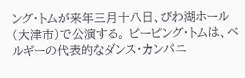ング・トムが来年三月十八日、びわ湖ホール(大津市)で公演する。 ピーピング・トムは、ベルギーの代表的なダンス・カンパニ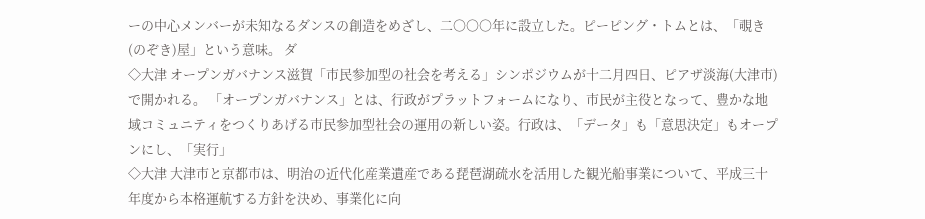ーの中心メンバーが未知なるダンスの創造をめざし、二〇〇〇年に設立した。ピーピング・トムとは、「覗き(のぞき)屋」という意味。 ダ
◇大津 オープンガバナンス滋賀「市民参加型の社会を考える」シンポジウムが十二月四日、ピアザ淡海(大津市)で開かれる。 「オープンガバナンス」とは、行政がプラットフォームになり、市民が主役となって、豊かな地域コミュニティをつくりあげる市民参加型社会の運用の新しい姿。行政は、「データ」も「意思決定」もオープンにし、「実行」
◇大津 大津市と京都市は、明治の近代化産業遺産である琵琶湖疏水を活用した観光船事業について、平成三十年度から本格運航する方針を決め、事業化に向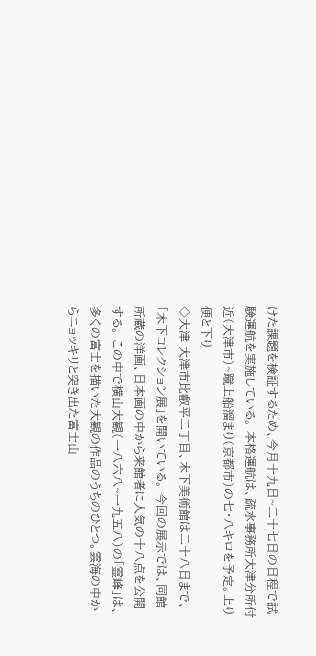けた課題を検証するため、今月十九日~二十七日の日程で試験運航を実施している。 本格運航は、疏水事務所大津分所付近(大津市)~蹴上船溜まり(京都市)の七・八キロを予定。上り便と下り
◇大津 大津市比叡平二丁目、木下美術館は二十八日まで、「木下コレクション展」を開いている。 今回の展示では、同館所蔵の洋画、日本画の中から来館者に人気の十八点を公開する。 この中で横山大観(一八六八~一九五八)の「霊峰」は、多くの富士を描いた大観の作品のうちのひとつ。雲海の中からニョッキリと突き出た富士山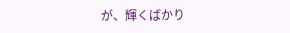が、輝くばかり